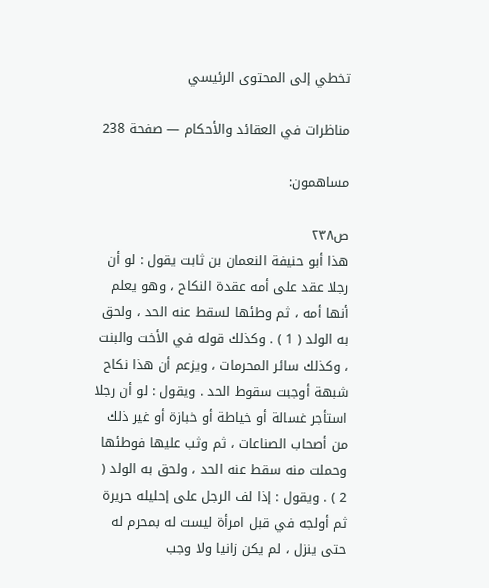تخطي إلى المحتوى الرئيسي

مناظرات في العقائد والأحكام — صفحة 238

مساهمون:

ص٢٣٨
هذا أبو حنيفة النعمان بن ثابت يقول : لو أن رجلا عقد على أمه عقدة النكاح ، وهو يعلم أنها أمه ، ثم وطئها لسقط عنه الحد ، ولحق به الولد ( 1 ) . وكذلك قوله في الأخت والبنت ، وكذلك سائر المحرمات ، ويزعم أن هذا نكاح شبهة أوجبت سقوط الحد . ويقول : لو أن رجلا استأجر غسالة أو خياطة أو خبازة أو غير ذلك من أصحاب الصناعات ، ثم وثب عليها فوطئها وحملت منه سقط عنه الحد ، ولحق به الولد ( 2 ) . ويقول : إذا لف الرجل على إحليله حريرة ثم أولجه في قبل امرأة ليست له بمحرم له حتى ينزل ، لم يكن زانيا ولا وجب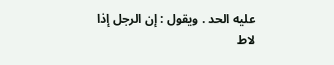عليه الحد . ويقول : إن الرجل إذا لاط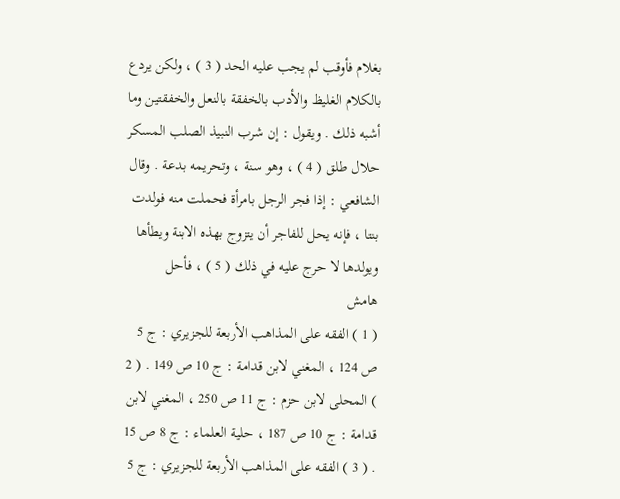بغلام فأوقب لم يجب عليه الحد ( 3 ) ، ولكن يردع بالكلام الغليظ والأدب بالخفقة بالنعل والخفقتين وما أشبه ذلك . ويقول : إن شرب النبيذ الصلب المسكر حلال طلق ( 4 ) ، وهو سنة ، وتحريمه بدعة . وقال الشافعي : إذا فجر الرجل بامرأة فحملت منه فولدت بنتا ، فإنه يحل للفاجر أن يتزوج بهذه الابنة ويطأها ويولدها لا حرج عليه في ذلك ( 5 ) ، فأحل
هامش
( 1 ) الفقه على المذاهب الأربعة للجزيري : ج 5 ص 124 ، المغني لابن قدامة : ج 10 ص 149 . ( 2 ) المحلى لابن حزم : ج 11 ص 250 ، المغني لابن قدامة : ج 10 ص 187 ، حلية العلماء : ج 8 ص 15 . ( 3 ) الفقه على المذاهب الأربعة للجزيري : ج 5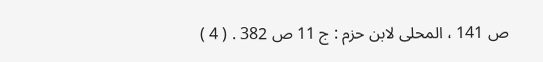ص 141 ، المحلى لابن حزم : ج 11 ص 382 . ( 4 )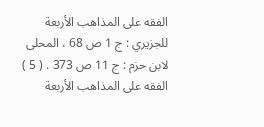الفقه على المذاهب الأربعة للجزيري : ج 1 ص 68 ، المحلى لابن حزم : ج 11 ص 373 . ( 5 ) الفقه على المذاهب الأربعة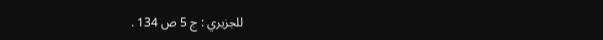للجزيري : ج 5 ص 134 .